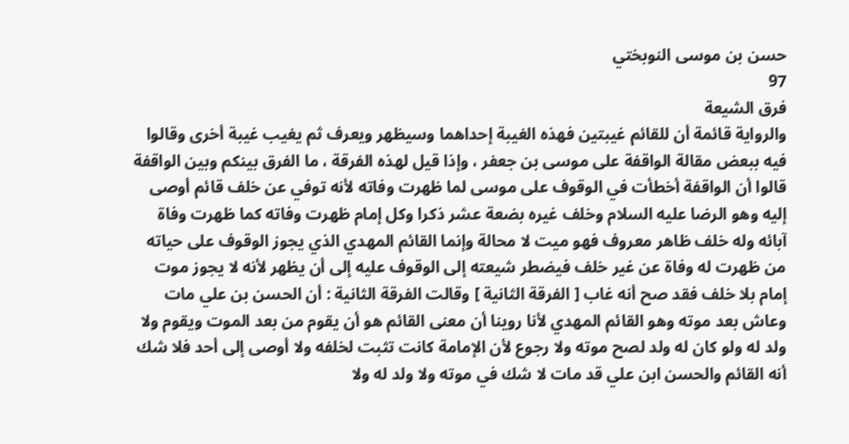حسن بن موسى النوبختي
97
فرق الشيعة
والرواية قائمة أن للقائم غيبتين فهذه الغيبة إحداهما وسيظهر ويعرف ثم يغيب غيبة أخرى وقالوا فيه ببعض مقالة الواقفة على موسى بن جعفر ، وإذا قيل لهذه الفرقة ، ما الفرق بينكم وبين الواقفة قالوا أن الواقفة أخطأت في الوقوف على موسى لما ظهرت وفاته لأنه توفي عن خلف قائم أوصى إليه وهو الرضا عليه السلام وخلف غيره بضعة عشر ذكرا وكل إمام ظهرت وفاته كما ظهرت وفاة آبائه وله خلف ظاهر معروف فهو ميت لا محالة وإنما القائم المهدي الذي يجوز الوقوف على حياته من ظهرت له وفاة عن غير خلف فيضطر شيعته إلى الوقوف عليه إلى أن يظهر لأنه لا يجوز موت إمام بلا خلف فقد صح أنه غاب [ الفرقة الثانية ] وقالت الفرقة الثانية : أن الحسن بن علي مات وعاش بعد موته وهو القائم المهدي لأنا روينا أن معنى القائم هو أن يقوم من بعد الموت ويقوم ولا ولد له ولو كان له ولد لصح موته ولا رجوع لأن الإمامة كانت تثبت لخلفه ولا أوصى إلى أحد فلا شك أنه القائم والحسن ابن علي قد مات لا شك في موته ولا ولد له ولا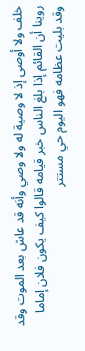خلف ولا أوصى إذ لا وصية له ولا وصي وأنه قد عاش بعد الموت وقد روينا أن القائم إذا بلغ الناس خبر قيامه قالوا كيف يكون فلان إماما وقد بليت عظامه فهو اليوم حي مستتر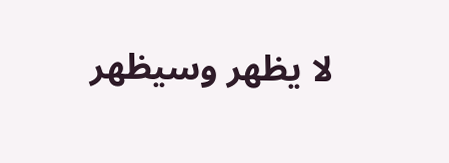لا يظهر وسيظهر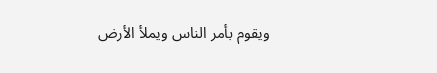ويقوم بأمر الناس ويملأ الأرض